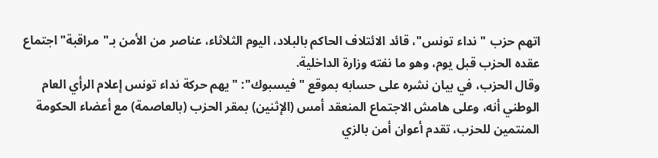اتهم حزب "نداء تونس"، قائد الائتلاف الحاكم بالبلاد، اليوم الثلاثاء، عناصر من الأمن بـ"مراقبة" اجتماع عقده الحزب قبل يوم، وهو ما نفته وزارة الداخلية.
وقال الحزب، في بيان نشره على حسابه بموقع "فيسبوك": "يهم حركة نداء تونس إعلام الرأي العام الوطني أنه، وعلى هامش الاجتماع المنعقد أمس (الإثنين) بمقر الحزب (بالعاصمة) مع أعضاء الحكومة المنتمين للحزب، تقدم أعوان أمن بالزي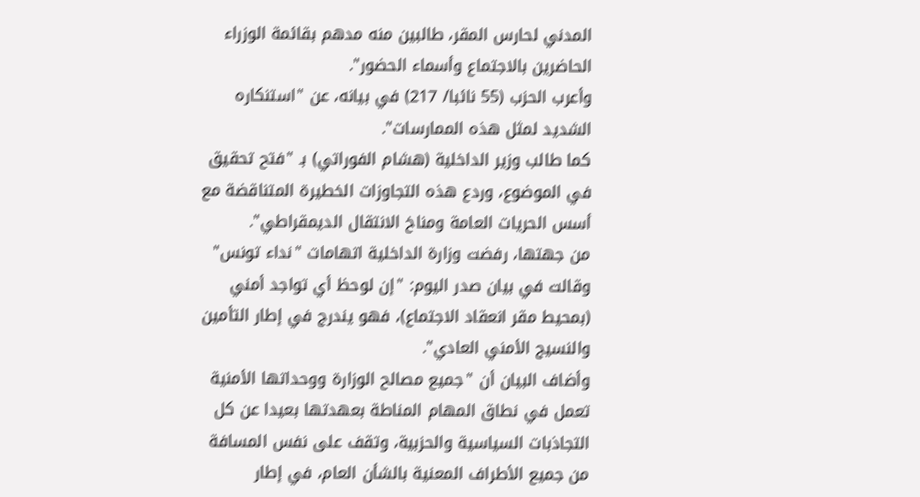المدني لحارس المقر، طالبين منه مدهم بقائمة الوزراء الحاضرين بالاجتماع وأسماء الحضور".
وأعرب الحزب (55 نائبا/ 217) في بيانه، عن "استنكاره الشديد لمثل هذه الممارسات".
كما طالب وزير الداخلية (هشام الفوراتي) بـ "فتح تحقيق في الموضوع، وردع هذه التجاوزات الخطيرة المتناقضة مع أسس الحريات العامة ومناخ الانتقال الديمقراطي".
من جهتها، رفضت وزارة الداخلية اتهامات "نداء تونس" وقالت في بيان صدر اليوم: "إن لوحظ أي تواجد أمني (بمحيط مقر انعقاد الاجتماع)، فهو يندرج في إطار التأمين والنسيج الأمني العادي".
وأضاف البيان أن "جميع مصالح الوزارة ووحداتها الأمنية تعمل في نطاق المهام المناطة بعهدتها بعيدا عن كل التجاذبات السياسية والحزبية، وتقف على نفس المسافة من جميع الأطراف المعنية بالشأن العام، في إطار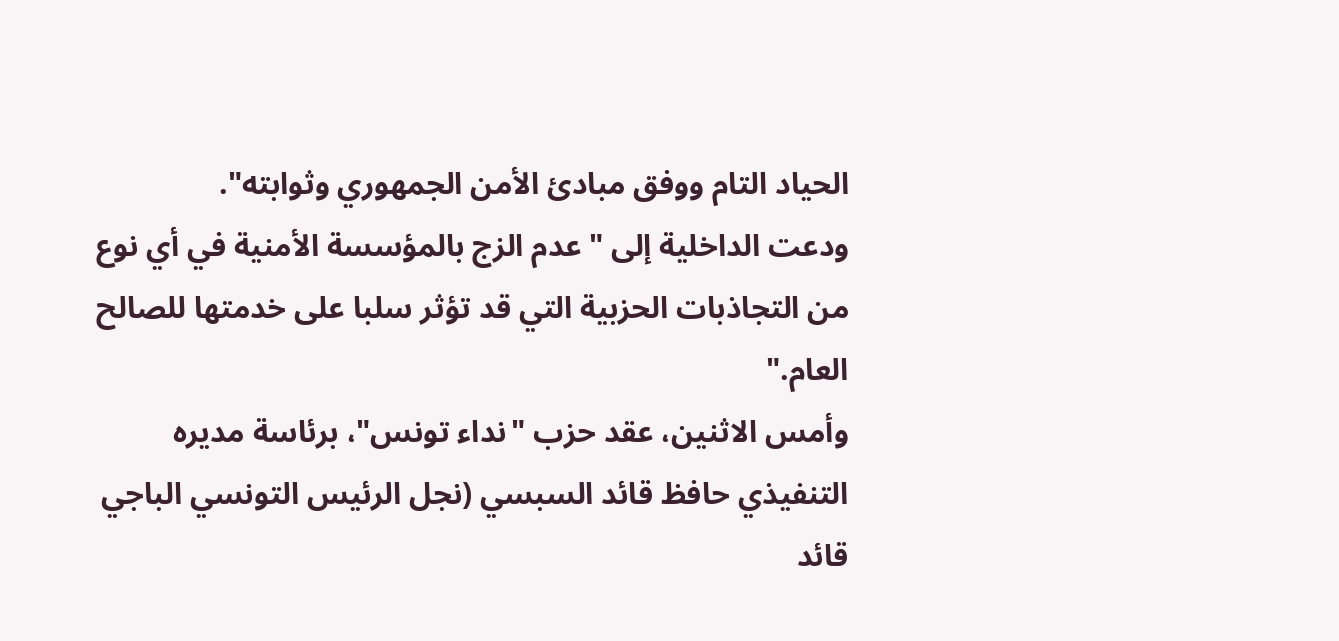الحياد التام ووفق مبادئ الأمن الجمهوري وثوابته".
ودعت الداخلية إلى "عدم الزج بالمؤسسة الأمنية في أي نوع من التجاذبات الحزبية التي قد تؤثر سلبا على خدمتها للصالح العام."
وأمس الاثنين، عقد حزب "نداء تونس"، برئاسة مديره التنفيذي حافظ قائد السبسي (نجل الرئيس التونسي الباجي قائد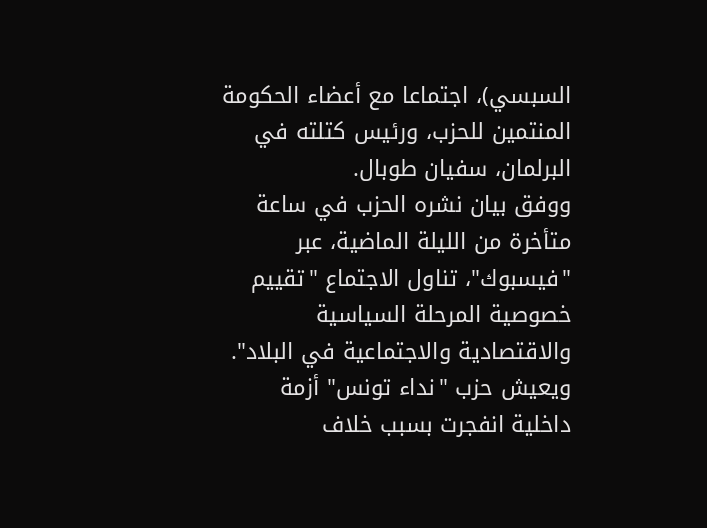السبسي)، اجتماعا مع أعضاء الحكومة المنتمين للحزب، ورئيس كتلته في البرلمان، سفيان طوبال.
ووفق بيان نشره الحزب في ساعة متأخرة من الليلة الماضية، عبر "فيسبوك"، تناول الاجتماع "تقييم خصوصية المرحلة السياسية والاقتصادية والاجتماعية في البلاد".
ويعيش حزب "نداء تونس" أزمة داخلية انفجرت بسبب خلاف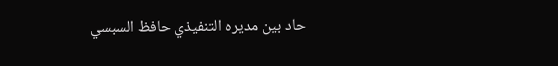حاد بين مديره التنفيذي حافظ السبسي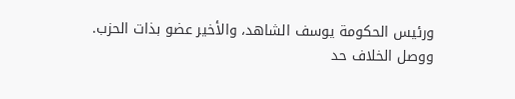ورئيس الحكومة يوسف الشاهد، والأخير عضو بذات الحزب.
ووصل الخلاف حد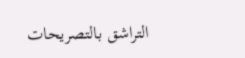التراشق بالتصريحات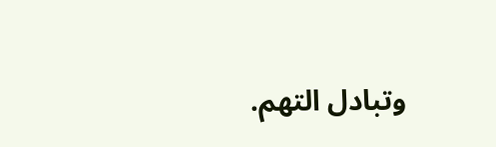وتبادل التهم.